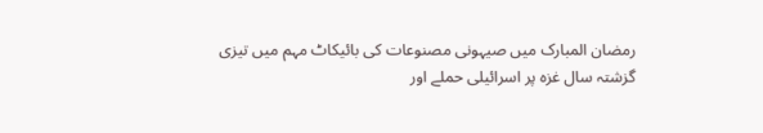رمضان المبارک میں صیہونی مصنوعات کی بائیکاٹ مہم میں تیزی
گزشتہ سال غزہ پر اسرائیلی حملے اور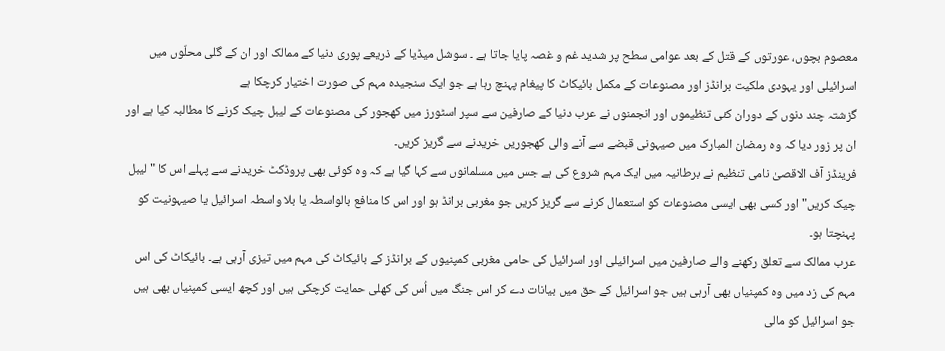معصوم بچوں، عورتوں کے قتل کے بعد عوامی سطح پر شدید غم و غصہ پایا جاتا ہے ۔ سوشل میڈیا کے ذریعے پوری دنیا کے ممالک اور ان کے گلی محلّوں میں اسرائیلی اور یہودی ملکیت برانڈز اور مصنوعات کے مکمل بائیکاٹ کا پیغام پہنچ رہا ہے جو ایک سنجیدہ مہم کی صورت اختیار کرچکا ہے
گزشتہ چند دنوں کے دوران کئی تنظیموں اور انجمنوں نے عرب دنیا کے صارفین سے سپر اسٹورز میں کھجور کی مصنوعات کے لیبل چیک کرنے کا مطالبہ کیا ہے اور ان پر زور دیا کہ وہ رمضان المبارک میں صیہونی قبضے سے آنے والی کھجوریں خریدنے سے گریز کریں۔
فرینڈز آف الاقصیٰ نامی تنظیم نے برطانیہ میں ایک مہم شروع کی ہے جس میں مسلمانوں سے کہا گیا ہے کہ وہ کوئی بھی پروڈکٹ خریدنے سے پہلے اس کا "لیبل چیک کریں" اور کسی بھی ایسی مصنوعات کو استعمال کرنے سے گریز کریں جو مغربی برانڈ ہو اور اس کا منافع بالواسطہ یا بلا واسطہ اسرائیل یا صیہونیت کو پہنچتا ہو۔
عرب ممالک سے تعلق رکھنے والے صارفین میں اسرائیلی اور اسرائیل کی حامی مغربی کمپنیوں کے برانڈز کے بائیکاٹ کی مہم میں تیزی آرہی ہے۔ بائیکاٹ کی اس مہم کی زد میں وہ کمپنیاں بھی آرہی ہیں جو اسرائیل کے حق میں بیانات دے کر اس جنگ میں اُس کی کھلی حمایت کرچکی ہیں اور کچھ ایسی کمپنیاں بھی ہیں جو اسرائیل کو مالی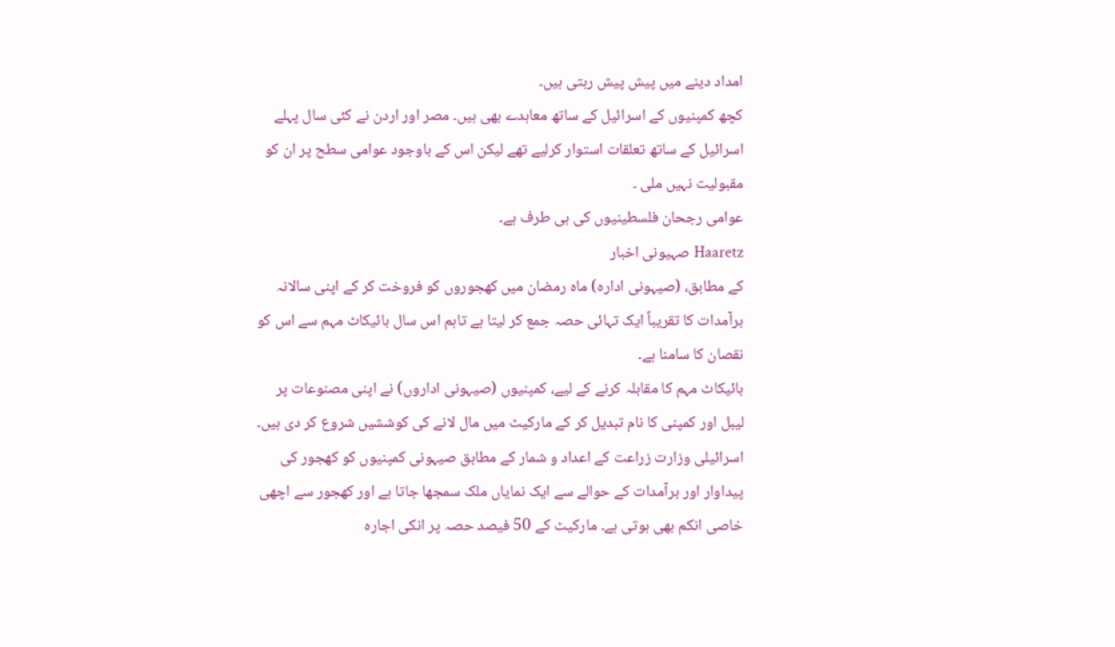امداد دینے میں پیش پیش رہتی ہیں۔
کچھ کمپنیوں کے اسرائیل کے ساتھ معاہدے بھی ہیں۔ مصر اور اردن نے کئی سال پہلے اسرائیل کے ساتھ تعلقات استوار کرلیے تھے لیکن اس کے باوجود عوامی سطح پر ان کو مقبولیت نہیں ملی ۔
عوامی رجحان فلسطینیوں کی ہی طرف ہے۔
Haaretz صہیونی اخبار
کے مطابق، (صیہونی ادارہ) ماہ رمضان میں کھجوروں کو فروخت کر کے اپنی سالانہ برآمدات کا تقریباً ایک تہائی حصہ جمع کر لیتا ہے تاہم اس سال بائیکاٹ مہم سے اس کو نقصان کا سامنا ہے۔
بائیکاٹ مہم کا مقابلہ کرنے کے لیے، کمپنیوں (صیہونی اداروں) نے اپنی مصنوعات پر لیبل اور کمپنی کا نام تبدیل کر کے مارکیٹ میں مال لانے کی کوششیں شروع کر دی ہیں۔
اسرائیلی وزارت زراعت کے اعداد و شمار کے مطابق صیہونی کمپنیوں کو کھجور کی پیداوار اور برآمدات کے حوالے سے ایک نمایاں ملک سمجھا جاتا ہے اور کھجور سے اچھی خاصی انکم بھی ہوتی ہے۔ مارکیٹ کے 50 فیصد حصہ پر انکی اجارہ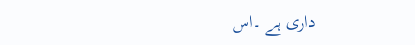داری ہے ۔اس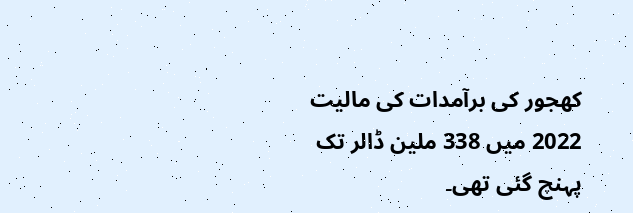کھجور کی برآمدات کی مالیت 2022 میں 338 ملین ڈالر تک پہنچ گئی تھی۔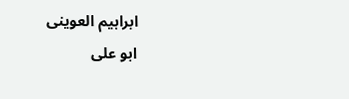ابراہیم العوینی
ابو علی